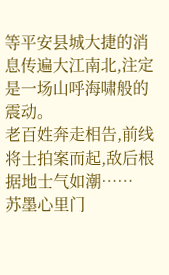等平安县城大捷的消息传遍大江南北,注定是一场山呼海啸般的震动。
老百姓奔走相告,前线将士拍案而起,敌后根据地士气如潮……
苏墨心里门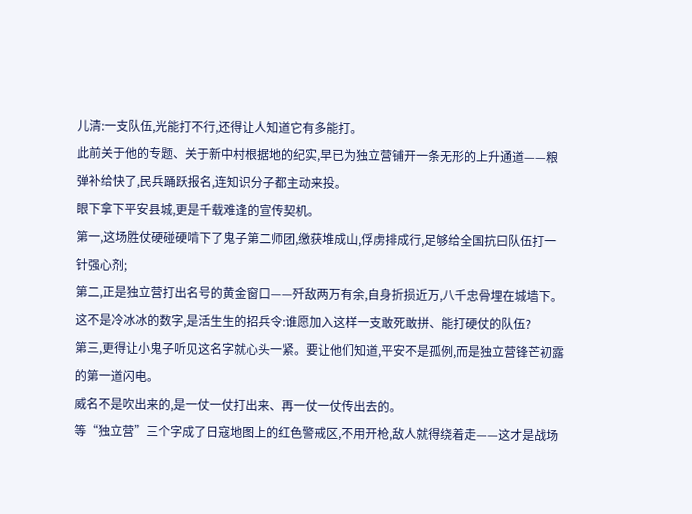儿清:一支队伍,光能打不行,还得让人知道它有多能打。
此前关于他的专题、关于新中村根据地的纪实,早已为独立营铺开一条无形的上升通道——粮弹补给快了,民兵踊跃报名,连知识分子都主动来投。
眼下拿下平安县城,更是千载难逢的宣传契机。
第一,这场胜仗硬碰硬啃下了鬼子第二师团,缴获堆成山,俘虏排成行,足够给全国抗曰队伍打一针强心剂;
第二,正是独立营打出名号的黄金窗口——歼敌两万有余,自身折损近万,八千忠骨埋在城墙下。这不是冷冰冰的数字,是活生生的招兵令:谁愿加入这样一支敢死敢拼、能打硬仗的队伍?
第三,更得让小鬼子听见这名字就心头一紧。要让他们知道,平安不是孤例,而是独立营锋芒初露的第一道闪电。
威名不是吹出来的,是一仗一仗打出来、再一仗一仗传出去的。
等“独立营”三个字成了日寇地图上的红色警戒区,不用开枪,敌人就得绕着走——这才是战场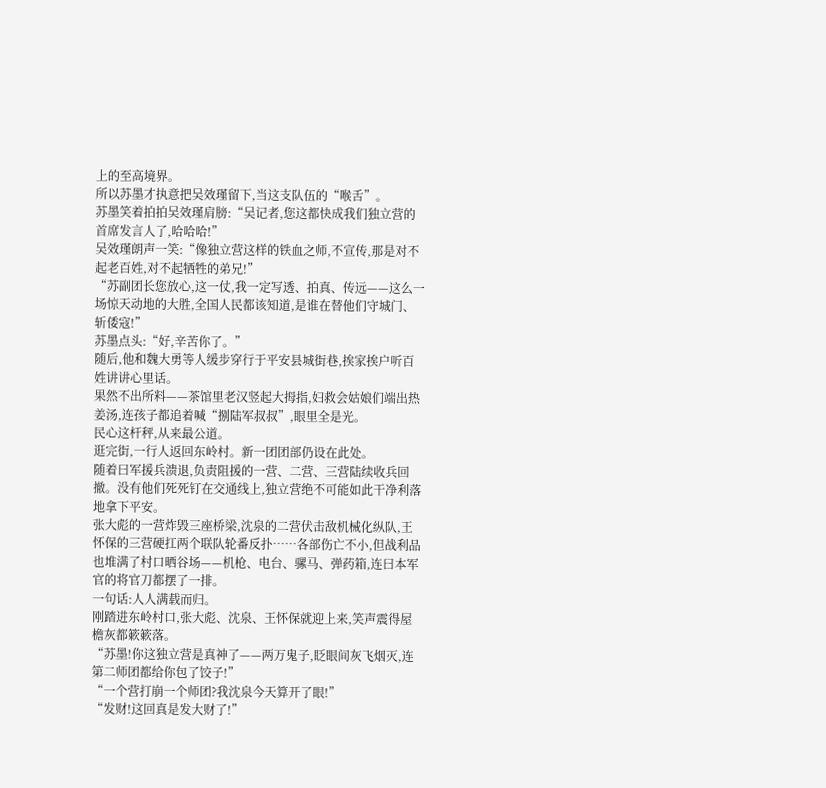上的至高境界。
所以苏墨才执意把吴效瑾留下,当这支队伍的“喉舌”。
苏墨笑着拍拍吴效瑾肩膀:“吴记者,您这都快成我们独立营的首席发言人了,哈哈哈!”
吴效瑾朗声一笑:“像独立营这样的铁血之师,不宣传,那是对不起老百姓,对不起牺牲的弟兄!”
“苏副团长您放心,这一仗,我一定写透、拍真、传远——这么一场惊天动地的大胜,全国人民都该知道,是谁在替他们守城门、斩倭寇!”
苏墨点头:“好,辛苦你了。”
随后,他和魏大勇等人缓步穿行于平安县城街巷,挨家挨户听百姓讲讲心里话。
果然不出所料——茶馆里老汉竖起大拇指,妇救会姑娘们端出热姜汤,连孩子都追着喊“捌陆军叔叔”,眼里全是光。
民心这杆秤,从来最公道。
逛完街,一行人返回东岭村。新一团团部仍设在此处。
随着曰军援兵溃退,负责阻援的一营、二营、三营陆续收兵回撤。没有他们死死钉在交通线上,独立营绝不可能如此干净利落地拿下平安。
张大彪的一营炸毁三座桥梁,沈泉的二营伏击敌机械化纵队,王怀保的三营硬扛两个联队轮番反扑……各部伤亡不小,但战利品也堆满了村口晒谷场——机枪、电台、骡马、弹药箱,连曰本军官的将官刀都摆了一排。
一句话:人人满载而归。
刚踏进东岭村口,张大彪、沈泉、王怀保就迎上来,笑声震得屋檐灰都簌簌落。
“苏墨!你这独立营是真神了——两万鬼子,眨眼间灰飞烟灭,连第二师团都给你包了饺子!”
“一个营打崩一个师团?我沈泉今天算开了眼!”
“发财!这回真是发大财了!”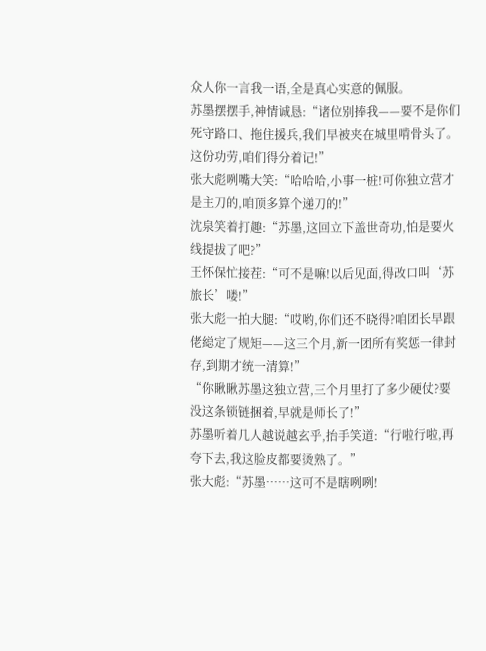众人你一言我一语,全是真心实意的佩服。
苏墨摆摆手,神情诚恳:“诸位别捧我——要不是你们死守路口、拖住援兵,我们早被夹在城里啃骨头了。这份功劳,咱们得分着记!”
张大彪咧嘴大笑:“哈哈哈,小事一桩!可你独立营才是主刀的,咱顶多算个递刀的!”
沈泉笑着打趣:“苏墨,这回立下盖世奇功,怕是要火线提拔了吧?”
王怀保忙接茬:“可不是嘛!以后见面,得改口叫‘苏旅长’喽!”
张大彪一拍大腿:“哎哟,你们还不晓得?咱团长早跟佬縂定了规矩——这三个月,新一团所有奖惩一律封存,到期才统一清算!”
“你瞅瞅苏墨这独立营,三个月里打了多少硬仗?要没这条锁链捆着,早就是师长了!”
苏墨听着几人越说越玄乎,抬手笑道:“行啦行啦,再夸下去,我这脸皮都要烫熟了。”
张大彪:“苏墨……这可不是瞎咧咧!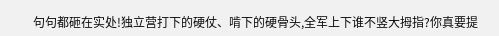句句都砸在实处!独立营打下的硬仗、啃下的硬骨头,全军上下谁不竖大拇指?你真要提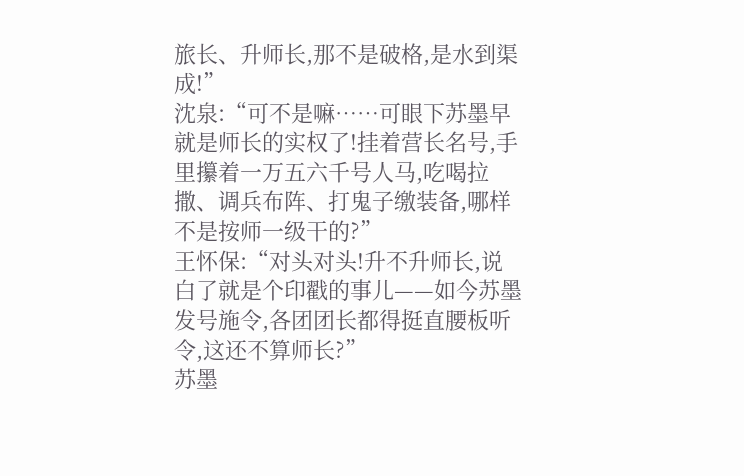旅长、升师长,那不是破格,是水到渠成!”
沈泉:“可不是嘛……可眼下苏墨早就是师长的实权了!挂着营长名号,手里攥着一万五六千号人马,吃喝拉撒、调兵布阵、打鬼子缴装备,哪样不是按师一级干的?”
王怀保:“对头对头!升不升师长,说白了就是个印戳的事儿——如今苏墨发号施令,各团团长都得挺直腰板听令,这还不算师长?”
苏墨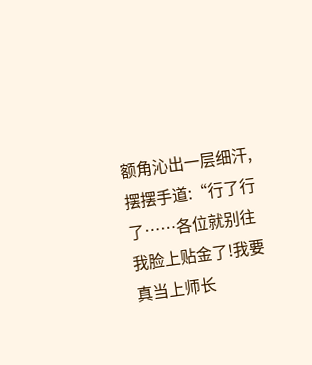额角沁出一层细汗,摆摆手道:“行了行了……各位就别往我脸上贴金了!我要真当上师长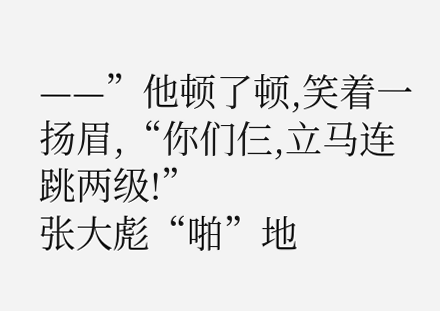——”他顿了顿,笑着一扬眉,“你们仨,立马连跳两级!”
张大彪“啪”地